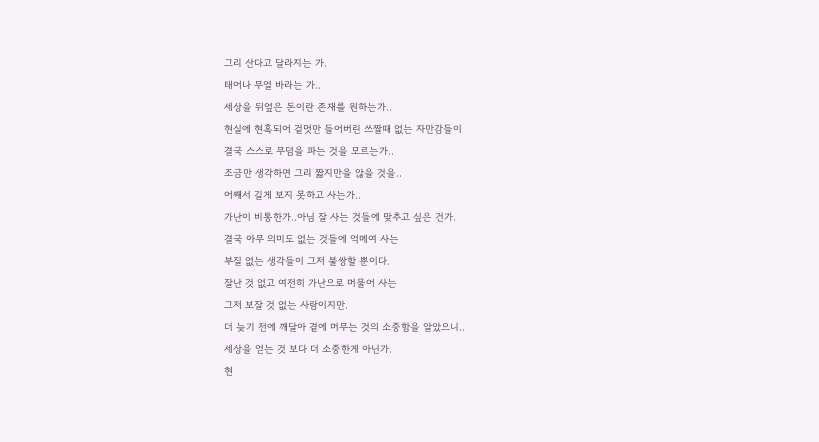그리 산다고 달라지는 가.
태어나 무얼 바라는 가..
세상을 뒤엎은 돈이란 존재를 원하는가..
현실에 현혹되어 겉멋만 들어버린 쓰짤때 없는 자만감들이
결국 스스로 무덤을 파는 것을 모르는가..
조금만 생각하면 그리 짧지만을 않을 것을..
어째서 길게 보지 못하고 사는가..
가난이 비통한가..아님 잘 사는 것들에 맞추고 싶은 건가.
결국 아무 의미도 없는 것들에 억메여 사는
부질 없는 생각들이 그저 불쌍할 뿐이다.
잘난 것 없고 여전히 가난으로 머물어 사는
그저 보잘 것 없는 사람이지만.
더 늦기 전에 깨달아 곁에 머무는 것의 소중함을 알았으니..
세상을 얻는 것 보다 더 소중한게 아닌가.
현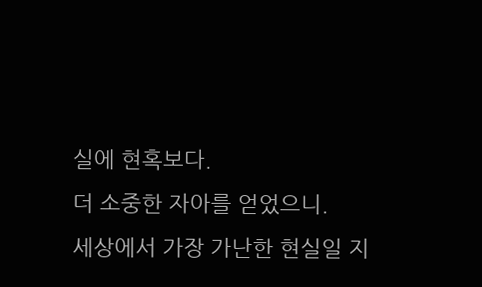실에 현혹보다.
더 소중한 자아를 얻었으니.
세상에서 가장 가난한 현실일 지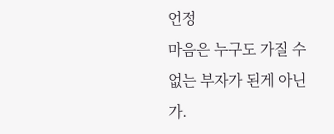언정
마음은 누구도 가질 수 없는 부자가 된게 아닌가.